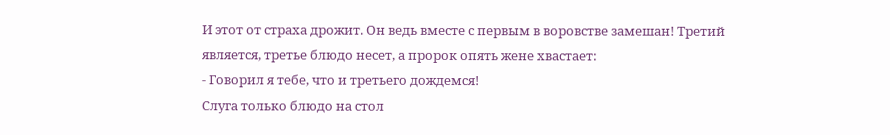И этот от страха дрожит. Он ведь вместе с первым в воровстве замешан! Третий является, третье блюдо несет, а пророк опять жене хвастает:
- Говорил я тебе, что и третьего дождемся!
Слуга только блюдо на стол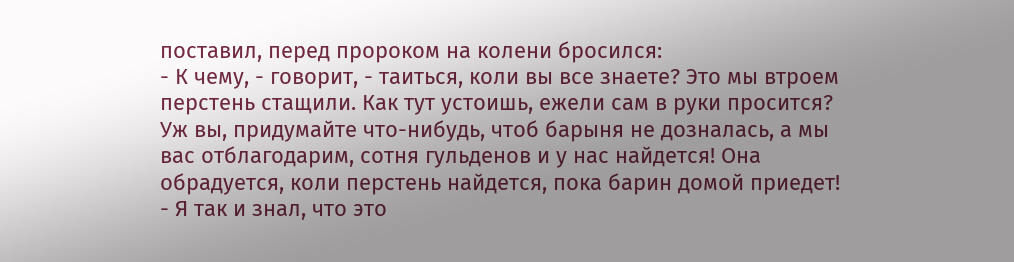поставил, перед пророком на колени бросился:
- К чему, - говорит, - таиться, коли вы все знаете? Это мы втроем перстень стащили. Как тут устоишь, ежели сам в руки просится? Уж вы, придумайте что-нибудь, чтоб барыня не дозналась, а мы вас отблагодарим, сотня гульденов и у нас найдется! Она обрадуется, коли перстень найдется, пока барин домой приедет!
- Я так и знал, что это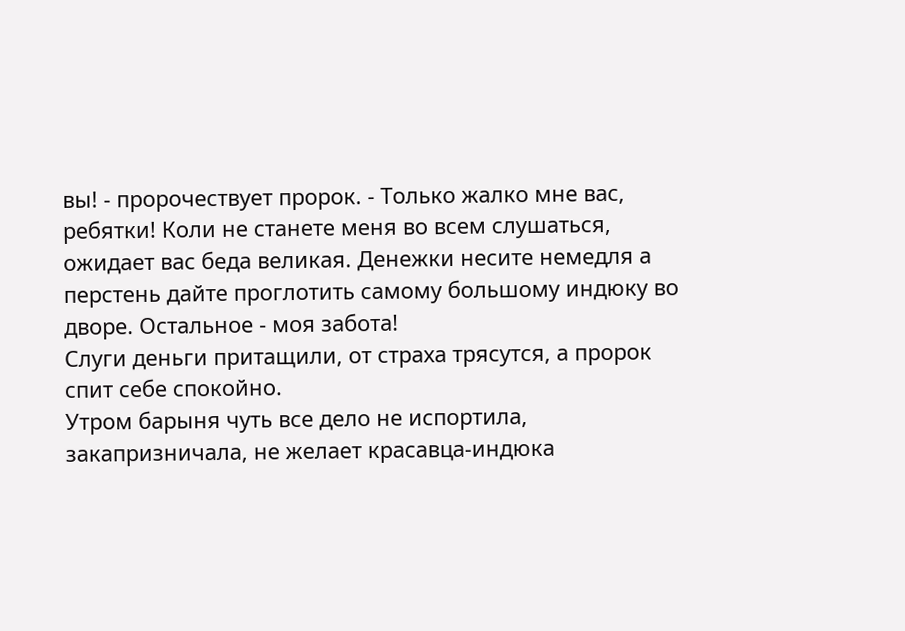вы! - пророчествует пророк. - Только жалко мне вас, ребятки! Коли не станете меня во всем слушаться, ожидает вас беда великая. Денежки несите немедля а перстень дайте проглотить самому большому индюку во дворе. Остальное - моя забота!
Слуги деньги притащили, от страха трясутся, а пророк спит себе спокойно.
Утром барыня чуть все дело не испортила, закапризничала, не желает красавца-индюка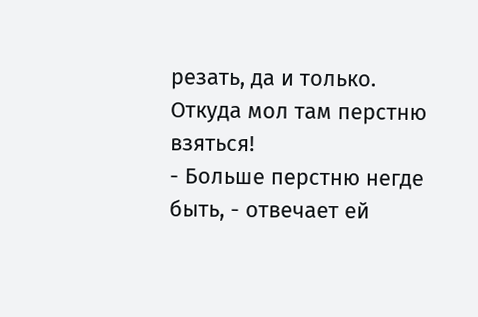резать, да и только. Откуда мол там перстню взяться!
- Больше перстню негде быть, - отвечает ей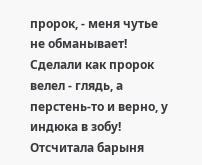пророк, - меня чутье не обманывает!
Сделали как пророк велел - глядь, а перстень-то и верно, у индюка в зобу! Отсчитала барыня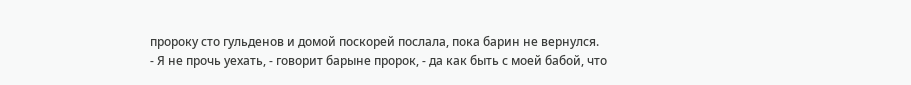пророку сто гульденов и домой поскорей послала, пока барин не вернулся.
- Я не прочь уехать, - говорит барыне пророк, - да как быть с моей бабой, что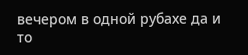вечером в одной рубахе да и то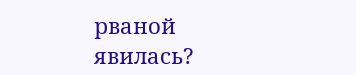рваной явилась?